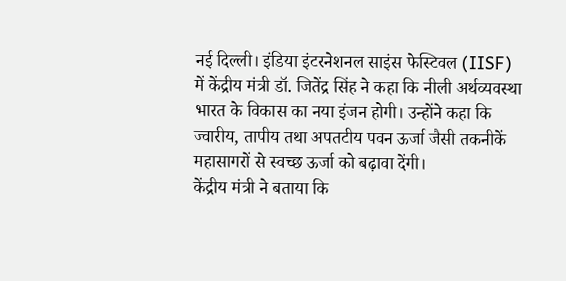नई दिल्ली। इंडिया इंटरनेशनल साइंस फेस्टिवल (IISF) में केंद्रीय मंत्री डॉ. जितेंद्र सिंह ने कहा कि नीली अर्थव्यवस्था भारत के विकास का नया इंजन होगी। उन्होंने कहा कि ज्वारीय, तापीय तथा अपतटीय पवन ऊर्जा जैसी तकनीकें महासागरों से स्वच्छ ऊर्जा को बढ़ावा देंगी।
केंद्रीय मंत्री ने बताया कि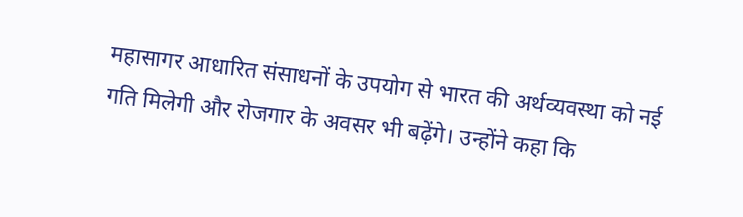महासागर आधारित संसाधनों के उपयोग से भारत की अर्थव्यवस्था को नई गति मिलेगी और रोजगार के अवसर भी बढ़ेंगे। उन्होंने कहा कि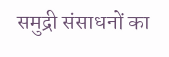समुद्री संसाधनों का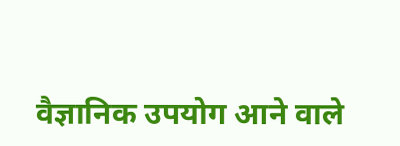वैज्ञानिक उपयोग आने वाले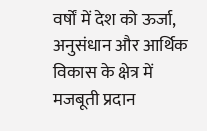वर्षों में देश को ऊर्जा, अनुसंधान और आर्थिक विकास के क्षेत्र में मजबूती प्रदान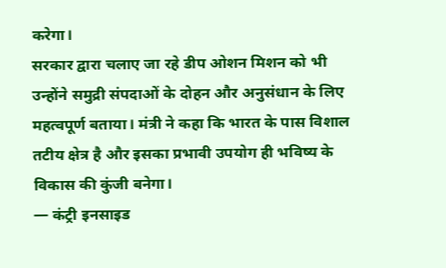करेगा।
सरकार द्वारा चलाए जा रहे डीप ओशन मिशन को भी उन्होंने समुद्री संपदाओं के दोहन और अनुसंधान के लिए महत्वपूर्ण बताया। मंत्री ने कहा कि भारत के पास विशाल तटीय क्षेत्र है और इसका प्रभावी उपयोग ही भविष्य के विकास की कुंजी बनेगा।
— कंट्री इनसाइड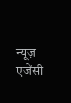न्यूज़ एजेंसी